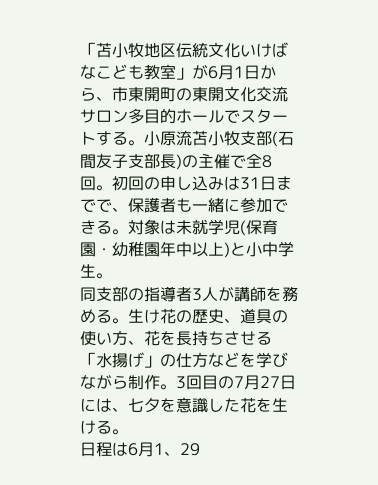「苫小牧地区伝統文化いけばなこども教室」が6月1日から、市東開町の東開文化交流サロン多目的ホールでスタートする。小原流苫小牧支部(石間友子支部長)の主催で全8回。初回の申し込みは31日までで、保護者も一緒に参加できる。対象は未就学児(保育園・幼稚園年中以上)と小中学生。
同支部の指導者3人が講師を務める。生け花の歴史、道具の使い方、花を長持ちさせる「水揚げ」の仕方などを学びながら制作。3回目の7月27日には、七夕を意識した花を生ける。
日程は6月1、29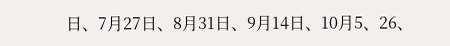日、7月27日、8月31日、9月14日、10月5、26、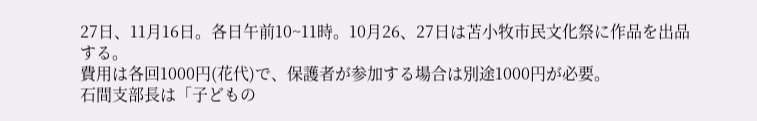27日、11月16日。各日午前10~11時。10月26、27日は苫小牧市民文化祭に作品を出品する。
費用は各回1000円(花代)で、保護者が参加する場合は別途1000円が必要。
石間支部長は「子どもの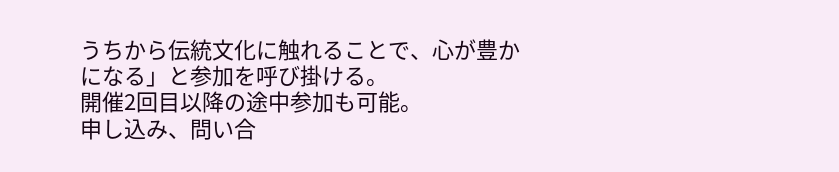うちから伝統文化に触れることで、心が豊かになる」と参加を呼び掛ける。
開催2回目以降の途中参加も可能。
申し込み、問い合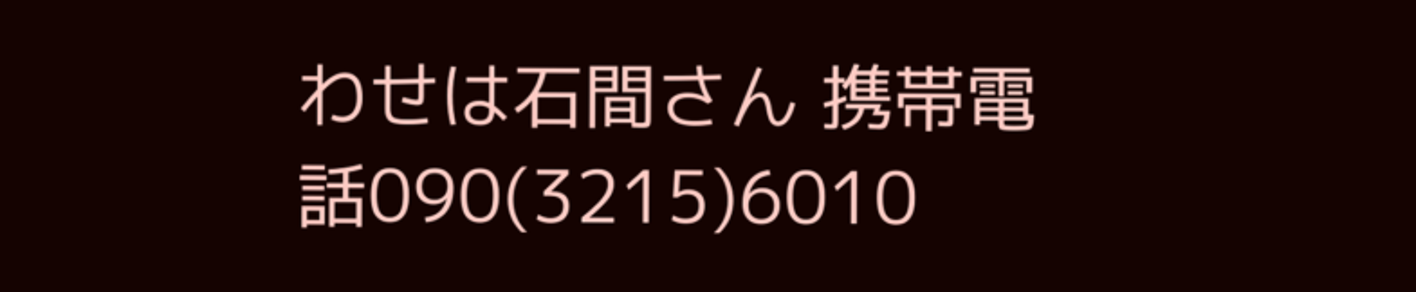わせは石間さん 携帯電話090(3215)6010